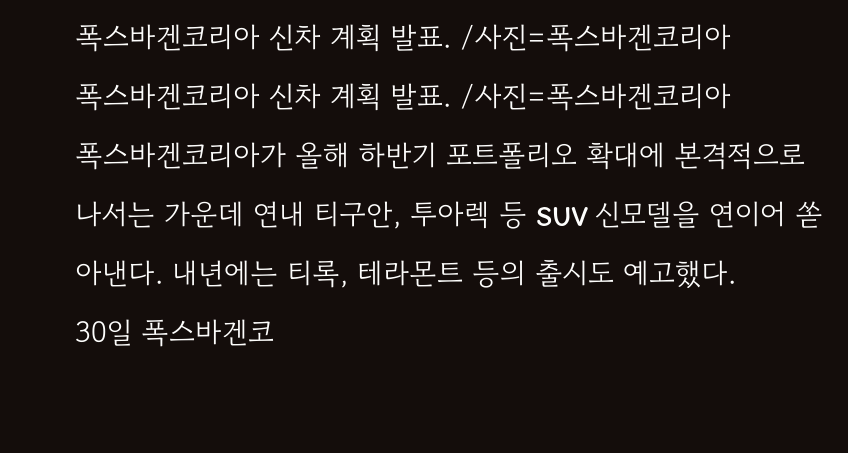폭스바겐코리아 신차 계획 발표. /사진=폭스바겐코리아
폭스바겐코리아 신차 계획 발표. /사진=폭스바겐코리아
폭스바겐코리아가 올해 하반기 포트폴리오 확대에 본격적으로 나서는 가운데 연내 티구안, 투아렉 등 SUV 신모델을 연이어 쏟아낸다. 내년에는 티록, 테라몬트 등의 출시도 예고했다.
30일 폭스바겐코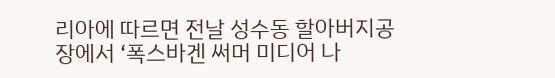리아에 따르면 전날 성수동 할아버지공장에서 ‘폭스바겐 써머 미디어 나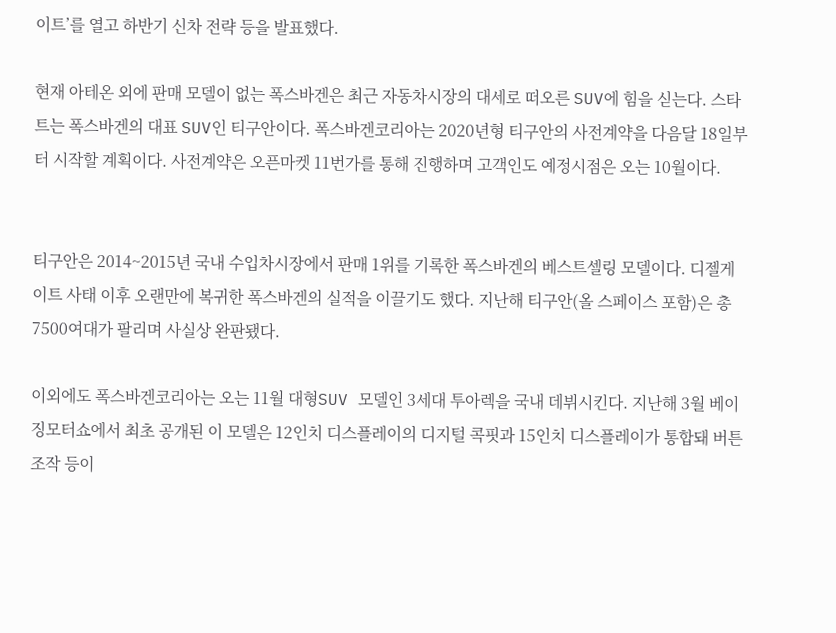이트’를 열고 하반기 신차 전략 등을 발표했다.

현재 아테온 외에 판매 모델이 없는 폭스바겐은 최근 자동차시장의 대세로 떠오른 SUV에 힘을 싣는다. 스타트는 폭스바겐의 대표 SUV인 티구안이다. 폭스바겐코리아는 2020년형 티구안의 사전계약을 다음달 18일부터 시작할 계획이다. 사전계약은 오픈마켓 11번가를 통해 진행하며 고객인도 예정시점은 오는 10월이다.


티구안은 2014~2015년 국내 수입차시장에서 판매 1위를 기록한 폭스바겐의 베스트셀링 모델이다. 디젤게이트 사태 이후 오랜만에 복귀한 폭스바겐의 실적을 이끌기도 했다. 지난해 티구안(올 스페이스 포함)은 총 7500여대가 팔리며 사실상 완판됐다.

이외에도 폭스바겐코리아는 오는 11월 대형SUV 모델인 3세대 투아렉을 국내 데뷔시킨다. 지난해 3월 베이징모터쇼에서 최초 공개된 이 모델은 12인치 디스플레이의 디지털 콕핏과 15인치 디스플레이가 통합돼 버튼 조작 등이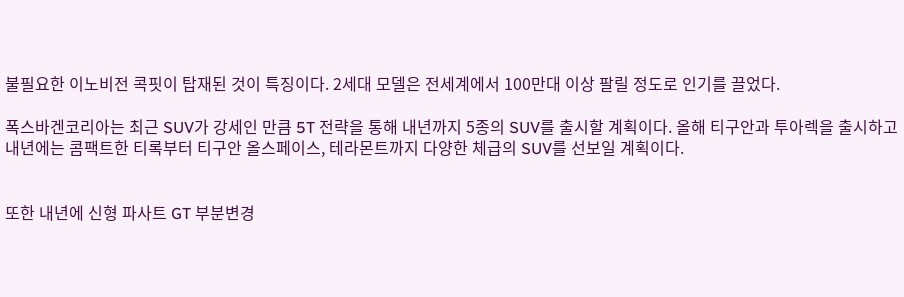불필요한 이노비전 콕핏이 탑재된 것이 특징이다. 2세대 모델은 전세계에서 100만대 이상 팔릴 정도로 인기를 끌었다.

폭스바겐코리아는 최근 SUV가 강세인 만큼 5T 전략을 통해 내년까지 5종의 SUV를 출시할 계획이다. 올해 티구안과 투아렉을 출시하고 내년에는 콤팩트한 티록부터 티구안 올스페이스, 테라몬트까지 다양한 체급의 SUV를 선보일 계획이다.


또한 내년에 신형 파사트 GT 부분변경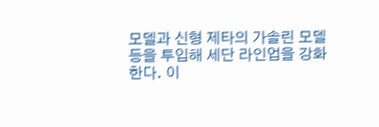모델과 신형 제타의 가솔린 모델 등을 투입해 세단 라인업을 강화한다. 이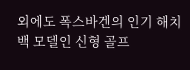외에도 폭스바겐의 인기 해치백 모델인 신형 골프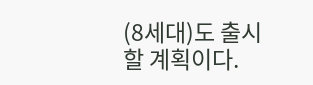(8세대)도 출시할 계획이다.